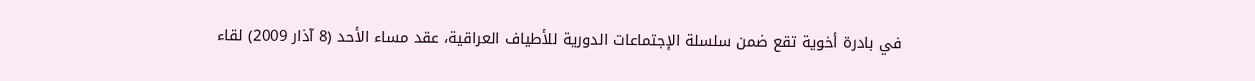في بادرة أخوية تقع ضمن سلسلة الإجتماعات الدورية للأطياف العراقية، عقد مساء الأحد (8 آذار 2009) لقاء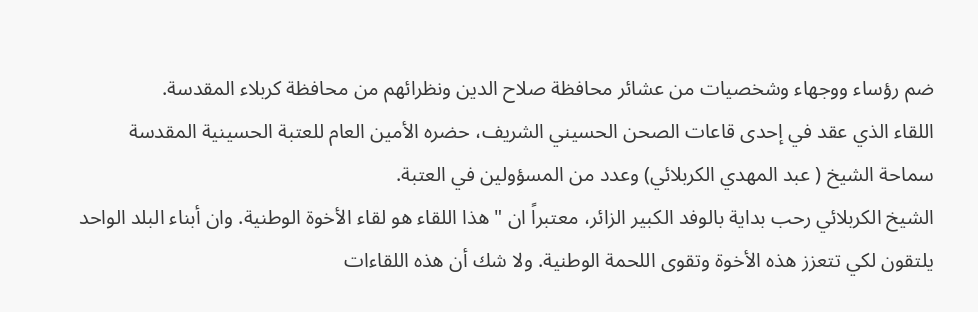ضم رؤساء ووجهاء وشخصيات من عشائر محافظة صلاح الدين ونظرائهم من محافظة كربلاء المقدسة.
اللقاء الذي عقد في إحدى قاعات الصحن الحسيني الشريف، حضره الأمين العام للعتبة الحسينية المقدسة سماحة الشيخ ( عبد المهدي الكربلائي) وعدد من المسؤولين في العتبة.
الشيخ الكربلائي رحب بداية بالوفد الكبير الزائر، معتبراً ان " هذا اللقاء هو لقاء الأخوة الوطنية. وان أبناء البلد الواحد يلتقون لكي تتعزز هذه الأخوة وتقوى اللحمة الوطنية. ولا شك أن هذه اللقاءات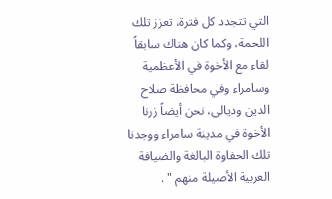التي تتجدد كل فترة، تعزز تلك اللحمة، وكما كان هناك سابقاً لقاء مع الأخوة في الأعظمية وسامراء وفي محافظة صلاح الدين وديالى، نحن أيضاً زرنا الأخوة في مدينة سامراء ووجدنا تلك الحفاوة البالغة والضيافة العربية الأصيلة منهم " .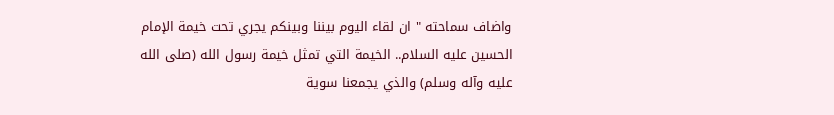واضاف سماحته " ان لقاء اليوم بيننا وبينكم يجري تحت خيمة الإمام الحسين عليه السلام.. الخيمة التي تمثل خيمة رسول الله (صلى الله عليه وآله وسلم) والذي يجمعنا سوية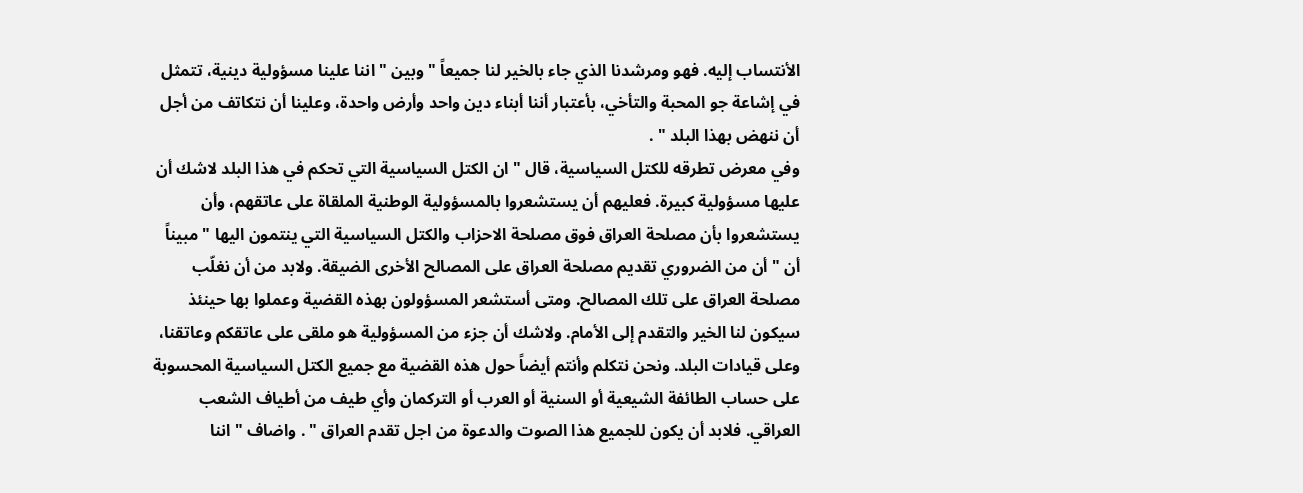الأنتساب إليه. فهو ومرشدنا الذي جاء بالخير لنا جميعاً " وبين " اننا علينا مسؤولية دينية، تتمثل في إشاعة جو المحبة والتأخي، بأعتبار أننا أبناء دين واحد وأرض واحدة، وعلينا أن نتكاتف من أجل أن ننهض بهذا البلد " .
وفي معرض تطرقه للكتل السياسية، قال " ان الكتل السياسية التي تحكم في هذا البلد لاشك أن عليها مسؤولية كبيرة. فعليهم أن يستشعروا بالمسؤولية الوطنية الملقاة على عاتقهم، وأن يستشعروا بأن مصلحة العراق فوق مصلحة الاحزاب والكتل السياسية التي ينتمون اليها " مبيناً أن " أن من الضروري تقديم مصلحة العراق على المصالح الأخرى الضيقة. ولابد من أن نغلّب مصلحة العراق على تلك المصالح. ومتى أستشعر المسؤولون بهذه القضية وعملوا بها حينئذ سيكون لنا الخير والتقدم إلى الأمام. ولاشك أن جزء من المسؤولية هو ملقى على عاتقكم وعاتقنا، وعلى قيادات البلد. ونحن نتكلم وأنتم أيضاً حول هذه القضية مع جميع الكتل السياسية المحسوبة على حساب الطائفة الشيعية أو السنية أو العرب أو التركمان وأي طيف من أطياف الشعب العراقي. فلابد أن يكون للجميع هذا الصوت والدعوة من اجل تقدم العراق " . واضاف " اننا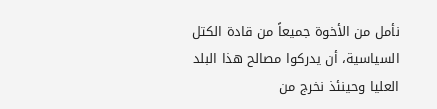نأمل من الأخوة جميعاً من قادة الكتل السياسية، أن يدركوا مصالح هذا البلد العليا وحينئذ نخرج من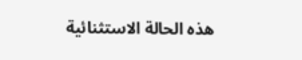هذه الحالة الاستثنائية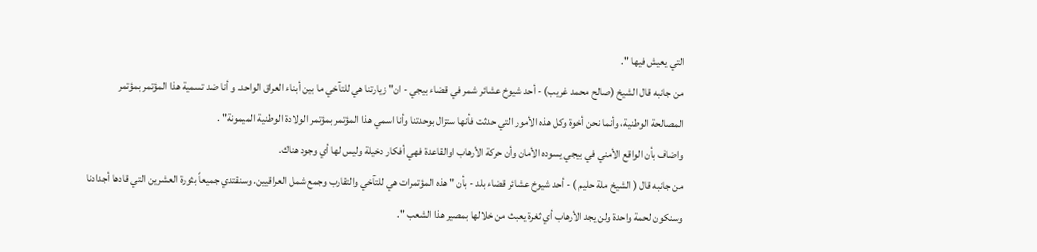التي يعيش فيها ".
من جانبه قال الشيخ (صالح محمد غريب) - أحد شيوخ عشائر شمر في قضاء بيجي - ان" زيارتنا هي للتآخي ما بين أبناء العراق الواحد. و أنا ضد تسمية هذا المؤتمر بمؤتمر المصالحة الوطنية، وأنما نحن أخوة وكل هذه الأمور التي حدثت فأنها ستزال بوحدتنا وأنا اسمي هذا المؤتمر بمؤتمر الولادة الوطنية الميمونة" .
واضاف بأن الواقع الأمني في بيجي يسوده الأمان وأن حركة الأرهاب اوالقاعدة فهي أفكار دخيلة وليس لها أي وجود هناك.
من جانبه قال ( الشيخ ملة حليم ) - أحد شيوخ عشائر قضاء بلد - بأن " هذه المؤتمرات هي للتآخي والتقارب وجمع شمل العراقيين. وسنقتدي جميعاً بثورة العشرين التي قادها أجدادنا وسنكون لحمة واحدة ولن يجد الأرهاب أي ثغرة يعبث من خلالها بمصير هذا الشعب ".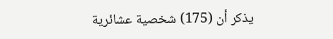يذكر أن (175) شخصية عشائرية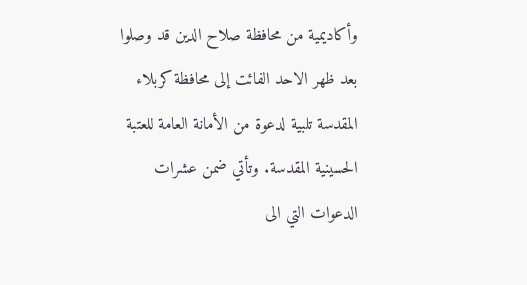وأكاديمية من محافظة صلاح الدين قد وصلوا بعد ظهر الاحد الفائت إلى محافظة كربلاء المقدسة تلبية لدعوة من الأمانة العامة للعتبة الحسينية المقدسة. وتأتي ضمن عشرات الدعوات التي الى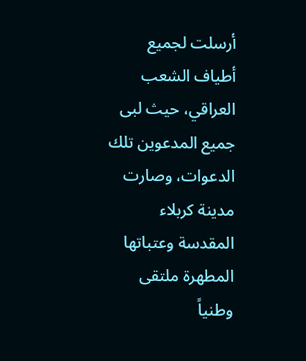أرسلت لجميع أطياف الشعب العراقي، حيث لبى جميع المدعوين تلك الدعوات، وصارت مدينة كربلاء المقدسة وعتباتها المطهرة ملتقى وطنياً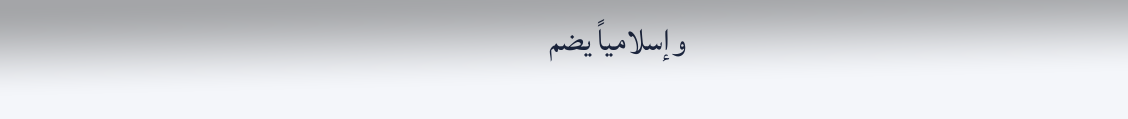وإسلامياً يضم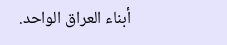أبناء العراق الواحد.